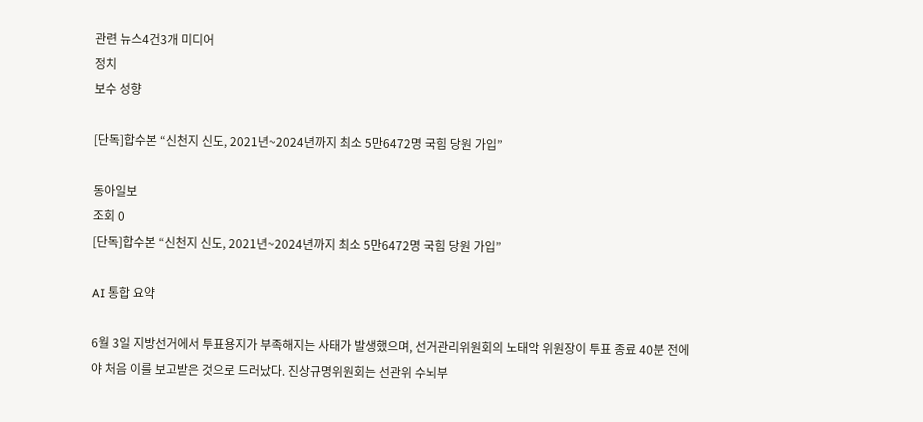관련 뉴스4건3개 미디어
정치
보수 성향

[단독]합수본 “신천지 신도, 2021년~2024년까지 최소 5만6472명 국힘 당원 가입”

동아일보
조회 0
[단독]합수본 “신천지 신도, 2021년~2024년까지 최소 5만6472명 국힘 당원 가입”

AI 통합 요약

6월 3일 지방선거에서 투표용지가 부족해지는 사태가 발생했으며, 선거관리위원회의 노태악 위원장이 투표 종료 40분 전에야 처음 이를 보고받은 것으로 드러났다. 진상규명위원회는 선관위 수뇌부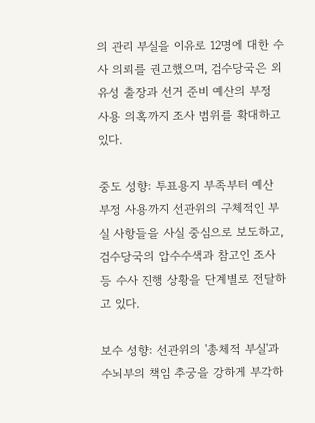의 관리 부실을 이유로 12명에 대한 수사 의뢰를 권고했으며, 검수당국은 외유성 출장과 선거 준비 예산의 부정 사용 의혹까지 조사 범위를 확대하고 있다.

중도 성향: 투표용지 부족부터 예산 부정 사용까지 선관위의 구체적인 부실 사항들을 사실 중심으로 보도하고, 검수당국의 압수수색과 참고인 조사 등 수사 진행 상황을 단계별로 전달하고 있다.

보수 성향: 선관위의 '총체적 부실'과 수뇌부의 책임 추궁을 강하게 부각하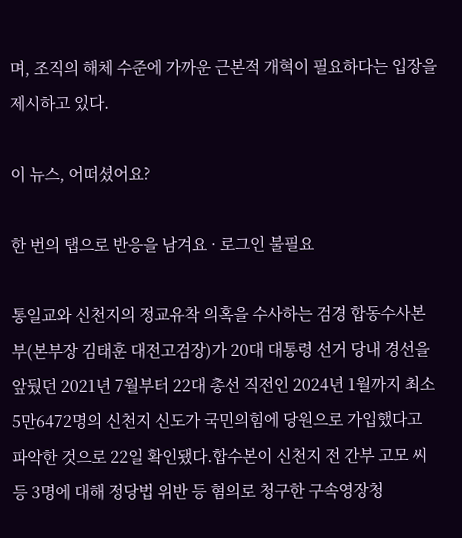며, 조직의 해체 수준에 가까운 근본적 개혁이 필요하다는 입장을 제시하고 있다.

이 뉴스, 어떠셨어요?

한 번의 탭으로 반응을 남겨요 · 로그인 불필요

통일교와 신천지의 정교유착 의혹을 수사하는 검경 합동수사본부(본부장 김태훈 대전고검장)가 20대 대통령 선거 당내 경선을 앞뒀던 2021년 7월부터 22대 총선 직전인 2024년 1월까지 최소 5만6472명의 신천지 신도가 국민의힘에 당원으로 가입했다고 파악한 것으로 22일 확인됐다.합수본이 신천지 전 간부 고모 씨 등 3명에 대해 정당법 위반 등 혐의로 청구한 구속영장청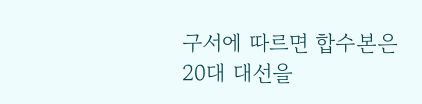구서에 따르면 합수본은 20대 대선을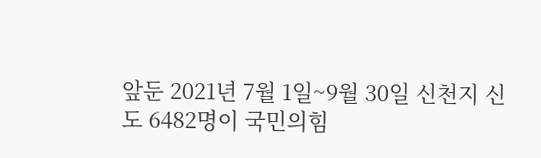앞둔 2021년 7월 1일~9월 30일 신천지 신도 6482명이 국민의힘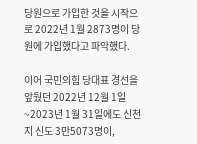당원으로 가입한 것을 시작으로 2022년 1월 2873명이 당원에 가입했다고 파악했다.

이어 국민의힘 당대표 경선을 앞뒀던 2022년 12월 1일~2023년 1월 31일에도 신천지 신도 3만5073명이,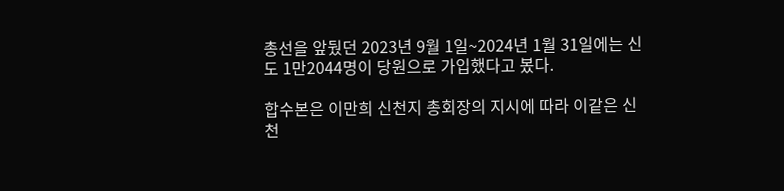총선을 앞뒀던 2023년 9월 1일~2024년 1월 31일에는 신도 1만2044명이 당원으로 가입했다고 봈다.

합수본은 이만희 신천지 총회장의 지시에 따라 이같은 신천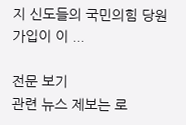지 신도들의 국민의힘 당원 가입이 이 ...

전문 보기
관련 뉴스 제보는 로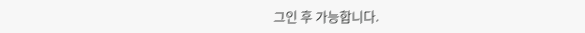그인 후 가능합니다.